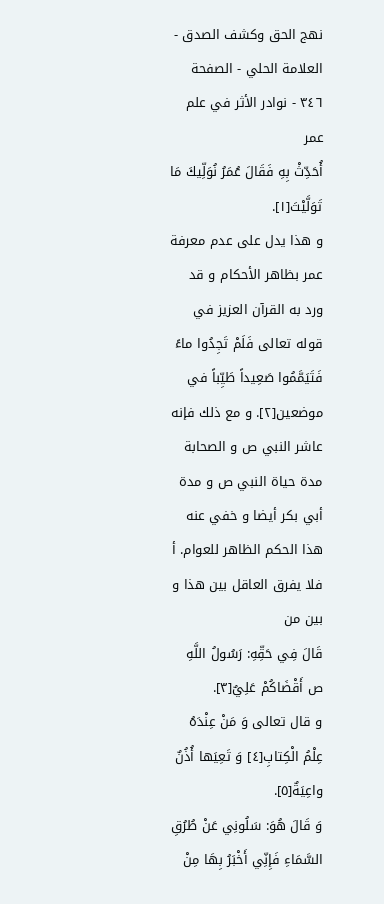نهج الحق وكشف الصدق - العلامة الحلي - الصفحة ٣٤٦ - نوادر الأثر في علم عمر
أُحَدِّثْ بِهِ فَقَالَ عُمَرُ نُوَلِّيكَ مَا تَوَلَّيْتَ[١].
و هذا يدل على عدم معرفة عمر بظاهر الأحكام و قد ورد به القرآن العزيز في قوله تعالى فَلَمْ تَجِدُوا ماءً فَتَيَمَّمُوا صَعِيداً طَيِّباً في موضعين[٢]. و مع ذلك فإنه عاشر النبي ص و الصحابة مدة حياة النبي ص و مدة أبي بكر أيضا و خفي عنه هذا الحكم الظاهر للعوام. أ فلا يفرق العاقل بين هذا و بين من
قَالَ فِي حَقِّهِ: رَسُولُ اللَّهِ ص أَقْضَاكُمْ عَلِيٌ[٣].
و قال تعالى وَ مَنْ عِنْدَهُ عِلْمُ الْكِتابِ[٤] وَ تَعِيَها أُذُنٌ واعِيَةٌ[٥].
وَ قَالَ هُوَ: سَلُونِي عَنْ طُرُقِ السَّمَاءِ فَإِنِّي أَخْبَرُ بِهَا مِنْ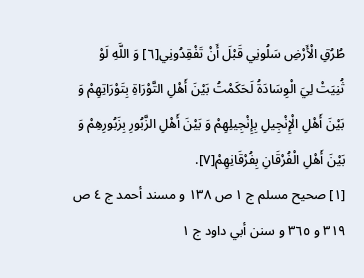طُرُقِ الْأَرْضِ سَلُونِي قَبْلَ أَنْ تَفْقِدُونِي[٦] وَ اللَّهِ لَوْ ثُنِيَتْ لِيَ الْوِسَادَةُ لَحَكَمْتُ بَيْنَ أَهْلِ التَّوْرَاةِ بِتَوْرَاتِهِمْ وَ بَيْنَ أَهْلِ الْإِنْجِيلِ بِإِنْجِيلِهِمْ وَ بَيْنَ أَهْلِ الزَّبُورِ بِزَبُورِهِمْ وَ بَيْنَ أَهْلِ الْفُرْقَانِ بِفُرْقَانِهِمْ[٧].
[١] صحيح مسلم ج ١ ص ١٣٨ و مسند أحمد ج ٤ ص ٣١٩ و ٣٦٥ و سنن أبي داود ج ١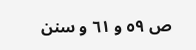ص ٥٩ و ٦١ و سنن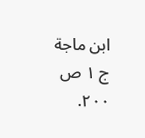ابن ماجة ج ١ ص ٢٠٠.